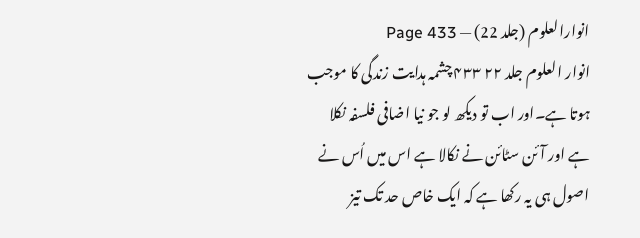انوارالعلوم (جلد 22) — Page 433
انوار العلوم جلد ۲۲ ۴۳۳ چشمہ ہدایت زندگی کا موجب ہوتا ہے۔اور اب تو دیکھ لو جو نیا اضافی فلسفہ نکلا ہے اور آئن سٹائن نے نکالا ہے اس میں اُس نے اصول ہی یہ رکھا ہے کہ ایک خاص حد تک تیز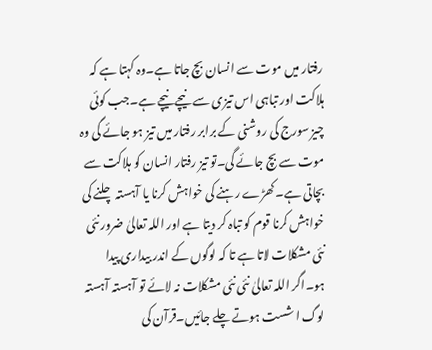رفتار میں موت سے انسان بچ جاتا ہے۔وہ کہتا ہے کہ ہلاکت اور تباہی اس تیزی سے نیچے نیچے ہے۔جب کوئی چیز سورج کی روشنی کے برابر رفتار میں تیز ہو جائے گی وہ موت سے بچ جائے گی۔تو تیز رفتار انسان کو ہلاکت سے بچاتی ہے۔کھڑے رہنے کی خواہش کرنا یا آہستہ چلنے کی خواہش کرنا قوم کو تباہ کر دیتا ہے اور اللہ تعالیٰ ضرور نئی نئی مشکلات لاتا ہے تا کہ لوگوں کے اندر بیداری پیدا ہو۔اگر اللہ تعالیٰ نئی نئی مشکلات نہ لائے تو آہستہ آہستہ لوگ ا شست ہوتے چلے جائیں۔قرآن کی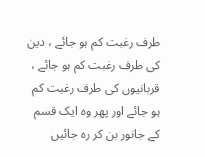طرف رغبت کم ہو جائے ، دین کی طرف رغبت کم ہو جائے ، قربانیوں کی طرف رغبت کم ہو جائے اور پھر وہ ایک قسم کے جانور بن کر رہ جائیں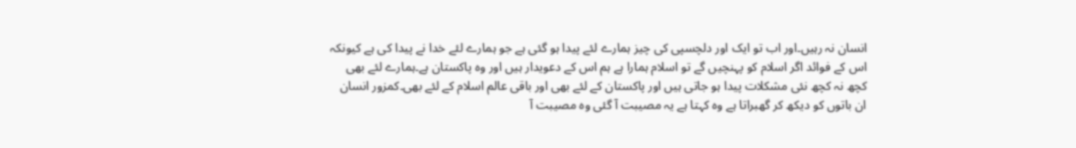انسان نہ رہیں۔اور اب تو ایک اور دلچسپی کی چیز ہمارے لئے پیدا ہو گئی ہے جو ہمارے لئے خدا نے پیدا کی ہے کیونکہ اس کے فوائد اگر اسلام کو پہنچیں گے تو اسلام ہمارا ہے ہم اس کے دعویدار ہیں اور وہ پاکستان ہے۔ہمارے لئے بھی کچھ نہ کچھ نئی مشکلات پیدا ہو جاتی ہیں اور پاکستان کے لئے بھی اور باقی عالم اسلام کے لئے بھی۔کمزور انسان ان باتوں کو دیکھ کر گھبراتا ہے وہ کہتا ہے یہ مصیبت آ گئی وہ مصیبت آ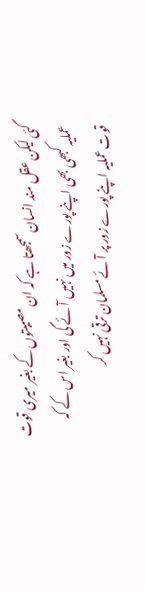گئی لیکن عقل مند انسان سمجھتا ہے کہ ان مصیبتوں کے بغیر میری قوت عملیہ کبھی بھی اپنے پورے زور میں نہیں آئے گی اور بغیر اس کے کہ قوت عملیہ اپنے پورے زور پر آئے مسلمان ترقی نہیں کر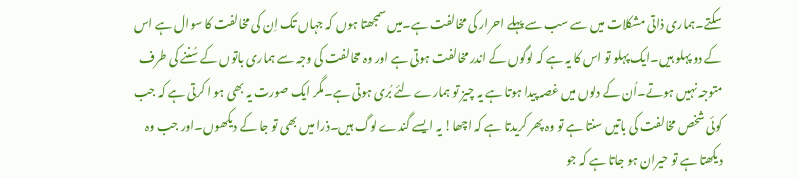سکتے۔ہماری ذاتی مشکلات میں سے سب سے پہلے احرار کی مخالفت ہے۔میں سمجھتا ہوں کہ جہاں تک اِن کی مخالفت کا سوال ہے اس کے دو پہلو ہیں۔ایک پہلو تو اس کا یہ ہے کہ لوگوں کے اندر مخالفت ہوتی ہے اور وہ مخالفت کی وجہ سے ہماری باتوں کے سُننے کی طرف متوجہ نہیں ہوتے۔اُن کے دلوں میں غصہ پیدا ہوتا ہے یہ چیز تو ہمارے لئے بُری ہوتی ہے۔مگر ایک صورت یہ بھی ہو ا کرتی ہے کہ جب کوئی شخص مخالفت کی باتیں سنتا ہے تو وہ پھر کریدتا ہے کہ اچھا! یہ ایسے گندے لوگ ہیں۔ذرا میں بھی تو جا کے دیکھوں۔اور جب وہ دیکھتا ہے تو حیران ہو جاتا ہے کہ جو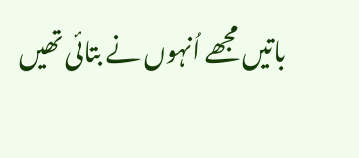باتیں مجھے اُنہوں نے بتائی تھیں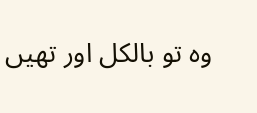وہ تو بالکل اور تھیں